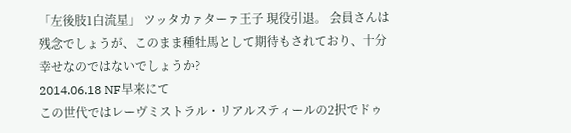「左後肢1白流星」 ツッタカァターァ王子 現役引退。 会員さんは残念でしょうが、このまま種牡馬として期待もされており、十分幸せなのではないでしょうか?
2014.06.18 NF早来にて
この世代ではレーヴミストラル・リアルスティールの2択でドゥ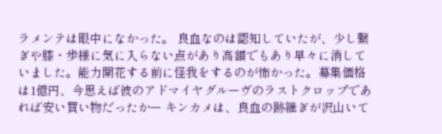ラメンテは眼中になかった。 良血なのは認知していたが、少し繋ぎや膝・歩様に気に入らない点があり高額でもあり早々に消していました。能力開花する前に怪我をするのが怖かった。募集価格は1億円、今思えば彼のアドマイヤグルーヴのラストクロップであれば安い買い物だったかー キンカメは、良血の跡継ぎが沢山いて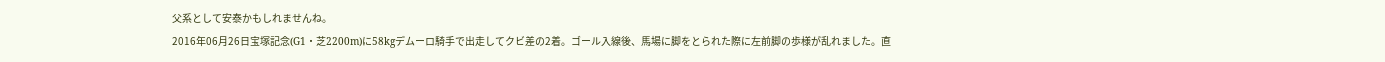父系として安泰かもしれませんね。
2016年06月26日宝塚記念(G1・芝2200m)に58kgデムーロ騎手で出走してクビ差の2着。ゴール入線後、馬場に脚をとられた際に左前脚の歩様が乱れました。直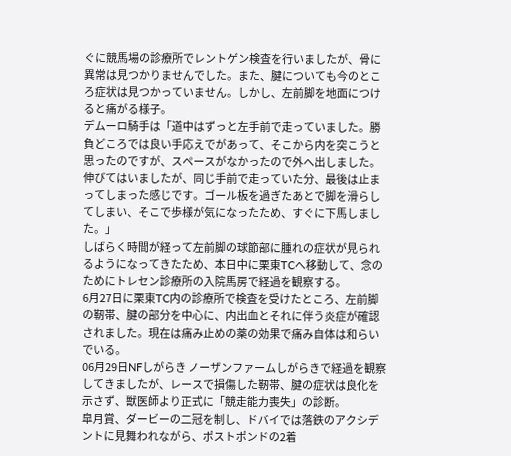ぐに競馬場の診療所でレントゲン検査を行いましたが、骨に異常は見つかりませんでした。また、腱についても今のところ症状は見つかっていません。しかし、左前脚を地面につけると痛がる様子。
デムーロ騎手は「道中はずっと左手前で走っていました。勝負どころでは良い手応えでがあって、そこから内を突こうと思ったのですが、スペースがなかったので外へ出しました。伸びてはいましたが、同じ手前で走っていた分、最後は止まってしまった感じです。ゴール板を過ぎたあとで脚を滑らしてしまい、そこで歩様が気になったため、すぐに下馬しました。」
しばらく時間が経って左前脚の球節部に腫れの症状が見られるようになってきたため、本日中に栗東TCへ移動して、念のためにトレセン診療所の入院馬房で経過を観察する。
6月27日に栗東TC内の診療所で検査を受けたところ、左前脚の靭帯、腱の部分を中心に、内出血とそれに伴う炎症が確認されました。現在は痛み止めの薬の効果で痛み自体は和らいでいる。
06月29日NFしがらき ノーザンファームしがらきで経過を観察してきましたが、レースで損傷した靭帯、腱の症状は良化を示さず、獣医師より正式に「競走能力喪失」の診断。
皐月賞、ダービーの二冠を制し、ドバイでは落鉄のアクシデントに見舞われながら、ポストポンドの2着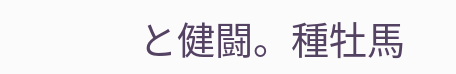と健闘。種牡馬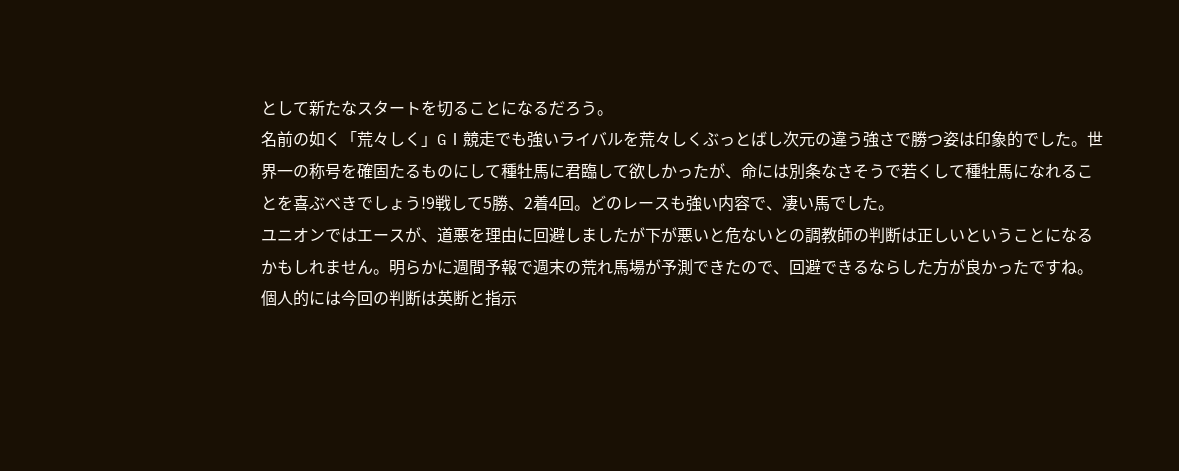として新たなスタートを切ることになるだろう。
名前の如く「荒々しく」GⅠ競走でも強いライバルを荒々しくぶっとばし次元の違う強さで勝つ姿は印象的でした。世界一の称号を確固たるものにして種牡馬に君臨して欲しかったが、命には別条なさそうで若くして種牡馬になれることを喜ぶべきでしょう!9戦して5勝、2着4回。どのレースも強い内容で、凄い馬でした。
ユニオンではエースが、道悪を理由に回避しましたが下が悪いと危ないとの調教師の判断は正しいということになるかもしれません。明らかに週間予報で週末の荒れ馬場が予測できたので、回避できるならした方が良かったですね。個人的には今回の判断は英断と指示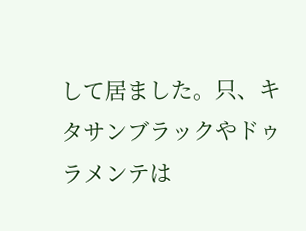して居ました。只、キタサンブラックやドゥラメンテは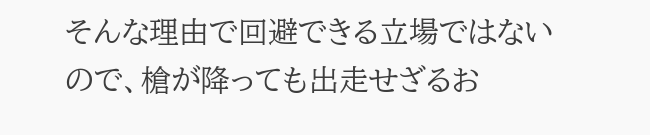そんな理由で回避できる立場ではないので、槍が降っても出走せざるお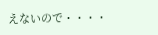えないので・・・・